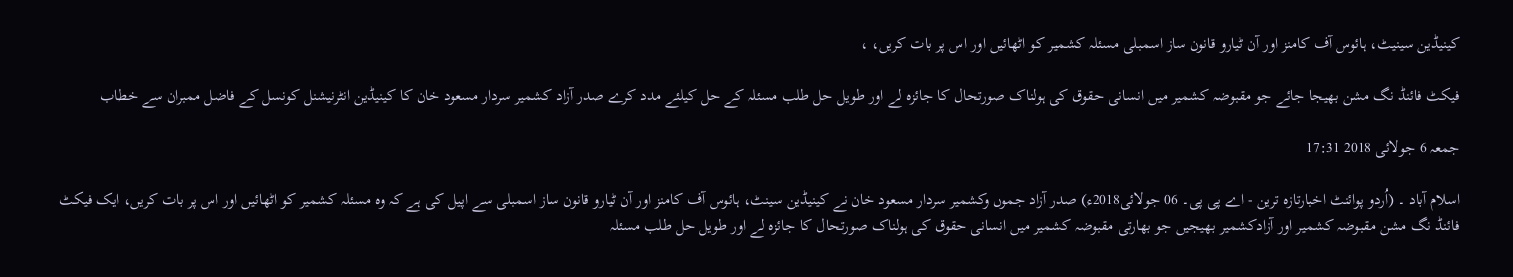کینیڈین سینیٹ، ہائوس آف کامنز اور آن ٹیارو قانون ساز اسمبلی مسئلہ کشمیر کو اٹھائیں اور اس پر بات کریں، ،

فیکٹ فائنڈ نگ مشن بھیجا جائے جو مقبوضہ کشمیر میں انسانی حقوق کی ہولناک صورتحال کا جائزہ لے اور طویل حل طلب مسئلہ کے حل کیلئے مدد کرے صدر آزاد کشمیر سردار مسعود خان کا کینیڈین انٹرنیشنل کونسل کے فاضل ممبران سے خطاب

جمعہ 6 جولائی 2018 17:31

اسلام آباد ۔ (اُردو پوائنٹ اخبارتازہ ترین - اے پی پی۔ 06 جولائی2018ء) صدر آزاد جموں وکشمیر سردار مسعود خان نے کینیڈین سینٹ، ہائوس آف کامنز اور آن ٹیارو قانون ساز اسمبلی سے اپیل کی ہے کہ وہ مسئلہ کشمیر کو اٹھائیں اور اس پر بات کریں، ایک فیکٹ فائنڈ نگ مشن مقبوضہ کشمیر اور آزادکشمیر بھیجیں جو بھارتی مقبوضہ کشمیر میں انسانی حقوق کی ہولناک صورتحال کا جائزہ لے اور طویل حل طلب مسئلہ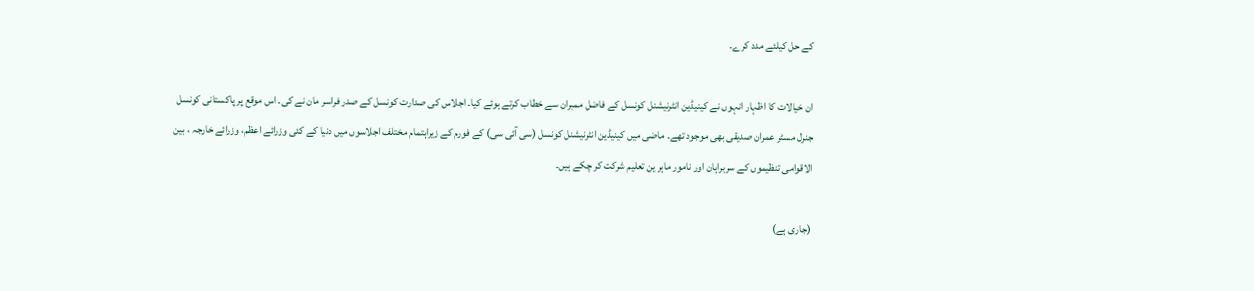کے حل کیلئے مدد کرے۔

ان خیالات کا اظہار انہوں نے کینیڈین انٹرنیشنل کونسل کے فاضل ممبران سے خطاب کرتے ہوئے کیا۔ اجلاس کی صدارت کونسل کے صدر فراسر مان نے کی۔ اس موقع پر پاکستانی کونسل جنرل مسٹر عمران صدیقی بھی موجود تھے۔ ماضی میں کینیڈین انٹرنیشنل کونسل (سی آئی سی) کے فورم کے زیراہتمام مختلف اجلاسوں میں دنیا کے کئی وزرائے اعظم، وزرائے خارجہ ، بین الاقوامی تنظیموں کے سربراہان اور نامور ماہر ین تعلیم شرکت کر چکے ہیں۔

(جاری ہے)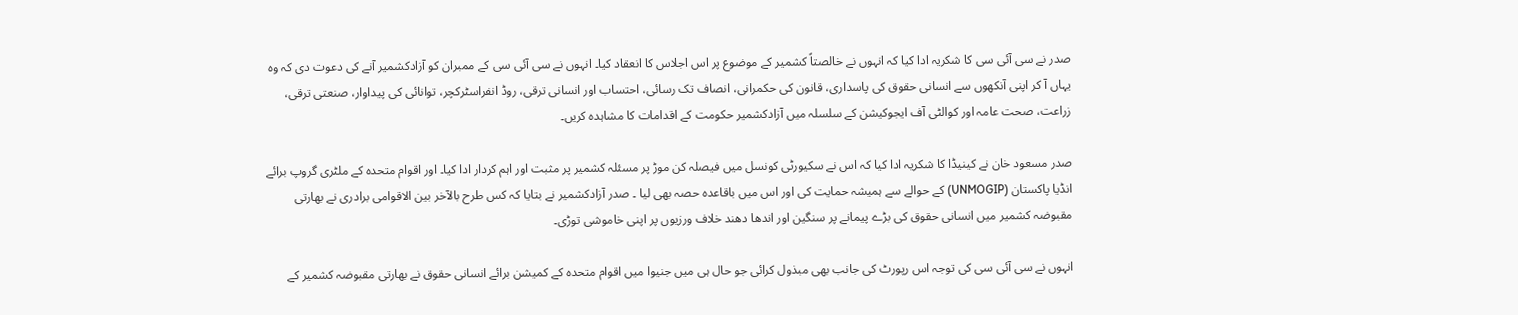صدر نے سی آئی سی کا شکریہ ادا کیا کہ انہوں نے خالصتاً کشمیر کے موضوع پر اس اجلاس کا انعقاد کیا۔ انہوں نے سی آئی سی کے ممبران کو آزادکشمیر آنے کی دعوت دی کہ وہ یہاں آ کر اپنی آنکھوں سے انسانی حقوق کی پاسداری، قانون کی حکمرانی، انصاف تک رسائی، احتساب اور انسانی ترقی، روڈ انفراسٹرکچر، توانائی کی پیداوار، صنعتی ترقی، زراعت، صحت عامہ اور کوالٹی آف ایجوکیشن کے سلسلہ میں آزادکشمیر حکومت کے اقدامات کا مشاہدہ کریں۔

صدر مسعود خان نے کینیڈا کا شکریہ ادا کیا کہ اس نے سکیورٹی کونسل میں فیصلہ کن موڑ پر مسئلہ کشمیر پر مثبت اور اہم کردار ادا کیا۔ اور اقوام متحدہ کے ملٹری گروپ برائے انڈیا پاکستان (UNMOGIP) کے حوالے سے ہمیشہ حمایت کی اور اس میں باقاعدہ حصہ بھی لیا ۔ صدر آزادکشمیر نے بتایا کہ کس طرح بالآخر بین الاقوامی برادری نے بھارتی مقبوضہ کشمیر میں انسانی حقوق کی بڑے پیمانے پر سنگین اور اندھا دھند خلاف ورزیوں پر اپنی خاموشی توڑی۔

انہوں نے سی آئی سی کی توجہ اس رپورٹ کی جانب بھی مبذول کرائی جو حال ہی میں جنیوا میں اقوام متحدہ کے کمیشن برائے انسانی حقوق نے بھارتی مقبوضہ کشمیر کے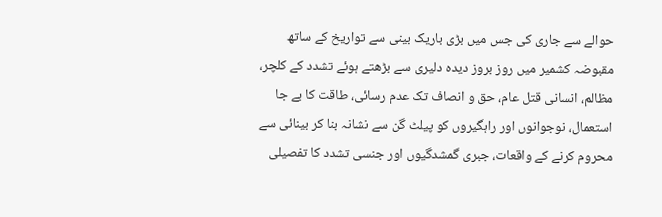حوالے سے جاری کی جس میں بڑی باریک بینی سے تواریخ کے ساتھ مقبوضہ کشمیر میں روز بروز دیدہ دلیری سے بڑھتے ہوئے تشدد کے کلچر، مظالم، انسانی قتل عام، حق و انصاف تک عدم رسائی، طاقت کا بے جا استعمال، نوجوانوں اور راہگیروں کو پیلٹ گن سے نشانہ بنا کر بینائی سے محروم کرنے کے واقعات، جبری گمشدگیوں اور جنسی تشدد کا تفصیلی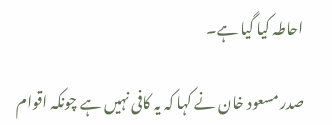احاطہ کیا گیا ہے۔

صدر مسعود خان نے کہا کہ یہ کافی نہیں ہے چونکہ اقوام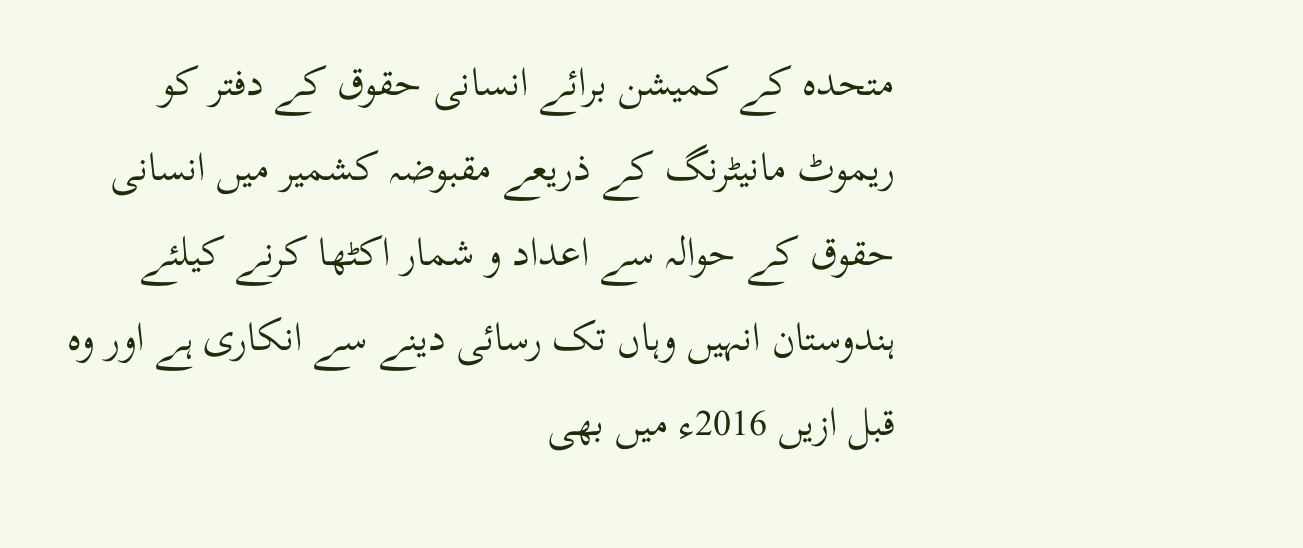متحدہ کے کمیشن برائے انسانی حقوق کے دفتر کو ریموٹ مانیٹرنگ کے ذریعے مقبوضہ کشمیر میں انسانی حقوق کے حوالہ سے اعداد و شمار اکٹھا کرنے کیلئے ہندوستان انہیں وہاں تک رسائی دینے سے انکاری ہے اور وہ قبل ازیں 2016ء میں بھی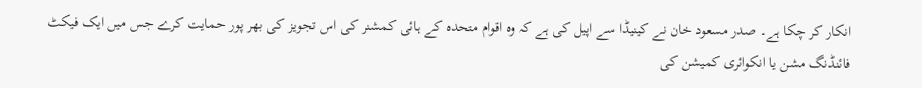انکار کر چکا ہے۔ صدر مسعود خان نے کینیڈا سے اپیل کی ہے کہ وہ اقوام متحدہ کے ہائی کمشنر کی اس تجویز کی بھر پور حمایت کرے جس میں ایک فیکٹ فائنڈنگ مشن یا انکوائری کمیشن کی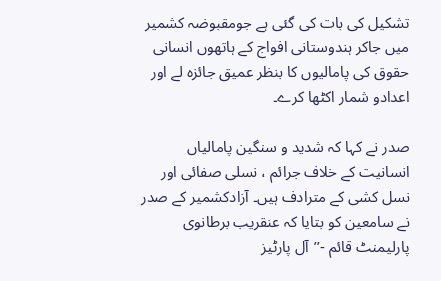تشکیل کی بات کی گئی ہے جومقبوضہ کشمیر میں جاکر ہندوستانی افواج کے ہاتھوں انسانی حقوق کی پامالیوں کا بنظر عمیق جائزہ لے اور اعدادو شمار اکٹھا کرے۔

صدر نے کہا کہ شدید و سنگین پامالیاں انسانیت کے خلاف جرائم ، نسلی صفائی اور نسل کشی کے مترادف ہیں۔ آزادکشمیر کے صدر نے سامعین کو بتایا کہ عنقریب برطانوی پارلیمنٹ قائم -’’آل پارٹیز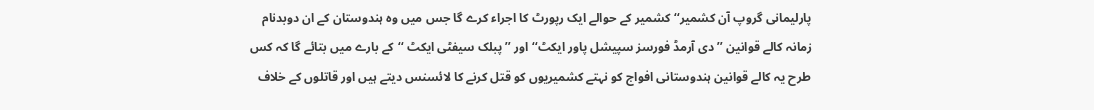پارلیمانی گروپ آن کشمیر‘‘ کشمیر کے حوالے ایک رپورٹ کا اجراء کرے گا جس میں وہ ہندوستان کے ان دوبدنام زمانہ کالے قوانین ’’دی آرمڈ فورسز سپیشل پاور ایکٹ‘‘ اور ’’پبلک سیفٹی ایکٹ ‘‘کے بارے میں بتائے گا کہ کس طرح یہ کالے قوانین ہندوستانی افواج کو نہتے کشمیریوں کو قتل کرنے کا لائسنس دیتے ہیں اور قاتلوں کے خلاف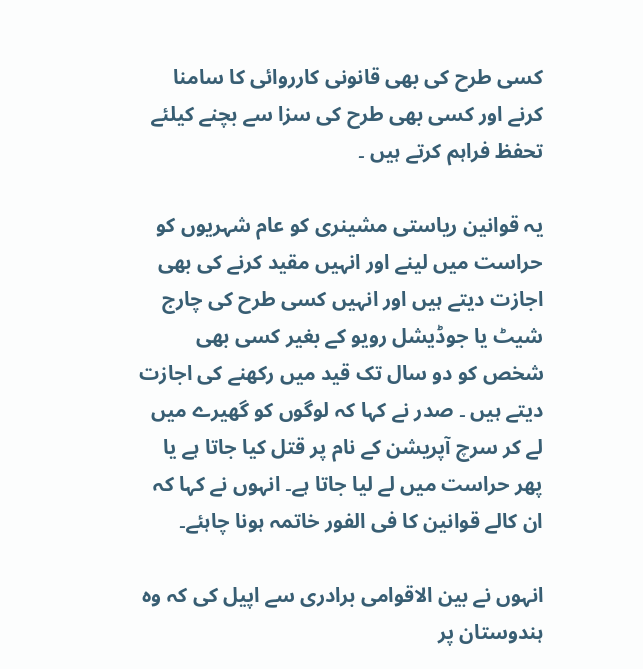کسی طرح کی بھی قانونی کارروائی کا سامنا کرنے اور کسی بھی طرح کی سزا سے بچنے کیلئے تحفظ فراہم کرتے ہیں ۔

یہ قوانین ریاستی مشینری کو عام شہریوں کو حراست میں لینے اور انہیں مقید کرنے کی بھی اجازت دیتے ہیں اور انہیں کسی طرح کی چارج شیٹ یا جوڈیشل رویو کے بغیر کسی بھی شخص کو دو سال تک قید میں رکھنے کی اجازت دیتے ہیں ۔ صدر نے کہا کہ لوگوں کو گھیرے میں لے کر سرچ آپریشن کے نام پر قتل کیا جاتا ہے یا پھر حراست میں لے لیا جاتا ہے۔ انہوں نے کہا کہ ان کالے قوانین کا فی الفور خاتمہ ہونا چاہئے۔

انہوں نے بین الاقوامی برادری سے اپیل کی کہ وہ ہندوستان پر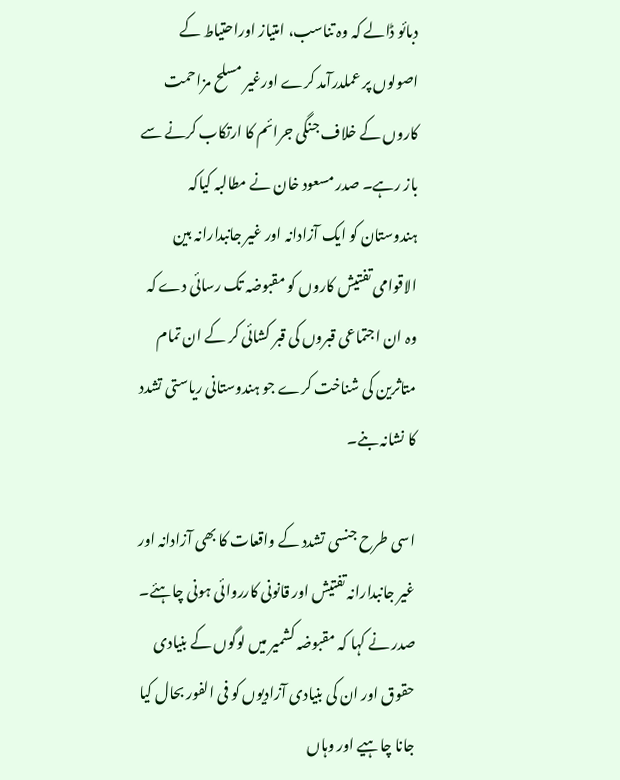دبائو ڈالے کہ وہ تناسب، امتیاز اوراحتیاط کے اصولوں پر عملدرآمد کرے اورغیر مسلح مزاحمت کاروں کے خلاف جنگی جرائم کا ارتکاب کرنے سے باز رہے۔ صدر مسعود خان نے مطالبہ کیاکہ ہندوستان کو ایک آزادانہ اور غیر جانبدارانہ بین الاقوامی تفتیش کاروں کو مقبوضہ تک رسائی دے کہ وہ ان اجتماعی قبروں کی قبر کشائی کر کے ان تمام متاثرین کی شناخت کرے جو ہندوستانی ریاستی تشدد کا نشانہ بنے۔

اسی طرح جنسی تشدد کے واقعات کا بھی آزادانہ اور غیر جانبدارانہ تفتیش اور قانونی کارروائی ہونی چاہئے۔ صدر نے کہا کہ مقبوضہ کشمیر میں لوگوں کے بنیادی حقوق اور ان کی بنیادی آزادیوں کو فی الفور بحال کیا جانا چاہیے اور وہاں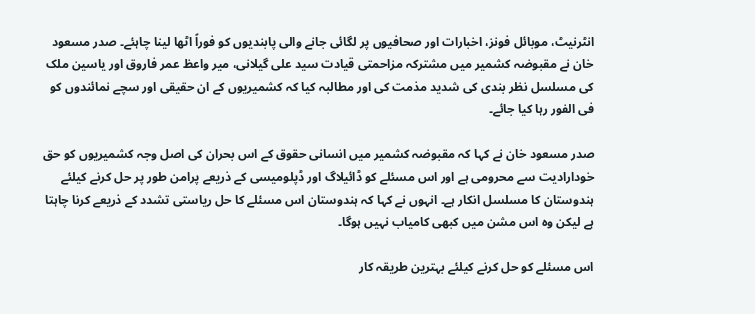انٹرنیٹ، موبائل فونز، اخبارات اور صحافیوں پر لگائی جانے والی پابندیوں کو فوراً اٹھا لینا چاہئے۔ صدر مسعود خان نے مقبوضہ کشمیر میں مشترکہ مزاحمتی قیادت سید علی گیلانی، میر واعظ عمر فاروق اور یاسین ملک کی مسلسل نظر بندی کی شدید مذمت کی اور مطالبہ کیا کہ کشمیریوں کے ان حقیقی اور سچے نمائندوں کو فی الفور رہا کیا جائے۔

صدر مسعود خان نے کہا کہ مقبوضہ کشمیر میں انسانی حقوق کے اس بحران کی اصل وجہ کشمیریوں کو حق خودارادیت سے محرومی ہے اور اس مسئلے کو ڈائیلاگ اور ڈپلومیسی کے ذریعے پرامن طور پر حل کرنے کیلئے ہندوستان کا مسلسل انکار ہے۔ انہوں نے کہا کہ ہندوستان اس مسئلے کا حل ریاستی تشدد کے ذریعے کرنا چاہتا ہے لیکن وہ اس مشن میں کبھی کامیاب نہیں ہوگا۔

اس مسئلے کو حل کرنے کیلئے بہترین طریقہ کار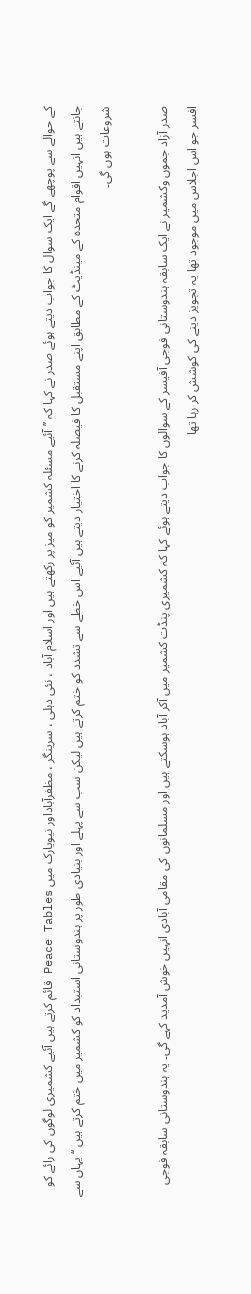کے حوالے سے پوچھے گے ایک سوال کا جواب دیتے ہوئے صدر نے کہا کہ ’’آئیے مسئلہ کشمیر کو میز پر رکھتے ہیں اور اسلام آباد ، نئی دہلی ، سرینگر ، مظفرآباداور نیویارک میں Peace Tables قائم کرتے ہیں آئیے کشمیری لوگوں کی رائے کو جانتے ہیں انہیں اقوام متحدہ کے مینڈیٹ کے مطابق اپنے مستقبل کا فیصلہ کرنے کا اختیار دیتے ہیں آئیے اس خطے سے تشدد کو ختم کرتے ہیں لیکن سب سے پہلے اور بنیادی طور پر ہندوستانی استبداد کو کشمیر میں ختم کرتے ہیں ‘‘ یہاں سے شروعات ہوں گی۔

صدر آزاد جموں وکشمیر نے ایک سابقہ ہندوستانی فوجی آفیسر کے سوالوں کا جواب دیتے ہوئے کہا کہ کشمیری پنڈت کشمیر میں آکر آباد ہوسکتے ہیں اور مسلمانوں کی مقامی آبادی انہیں خوش آمدید کہے گی۔ یہ ہندوستانی سابقہ فوجی افسر جو اس اجلاس میں موجود تھا یہ تجویز دینے کی کوشش کر رہا تھا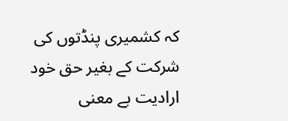کہ کشمیری پنڈتوں کی شرکت کے بغیر حق خود ارادیت بے معنی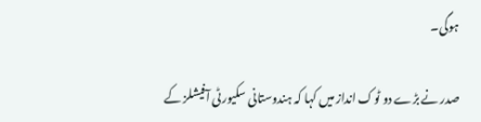ہوگی۔

صدر نے بڑے دو ٹوک انداز میں کہا کہ ہندوستانی سکیورٹی آفیشلز کے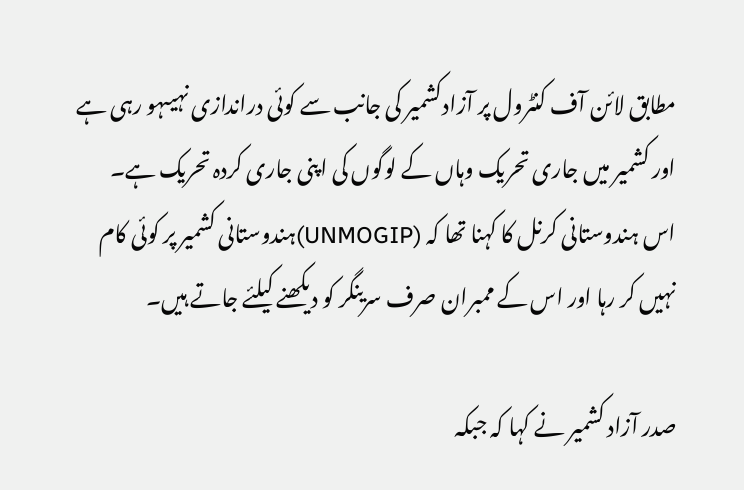مطابق لائن آف کنٹرول پر آزادکشمیر کی جانب سے کوئی دراندازی نہیںہو رہی ہے اور کشمیر میں جاری تحریک وہاں کے لوگوں کی اپنی جاری کردہ تحریک ہے۔ اس ہندوستانی کرنل کا کہنا تھا کہ (UNMOGIP)ہندوستانی کشمیر پر کوئی کام نہیں کر رہا اور اس کے ممبران صرف سرینگر کو دیکھنے کیلئے جاتے ہیں۔

صدر آزاد کشمیر نے کہا کہ جبکہ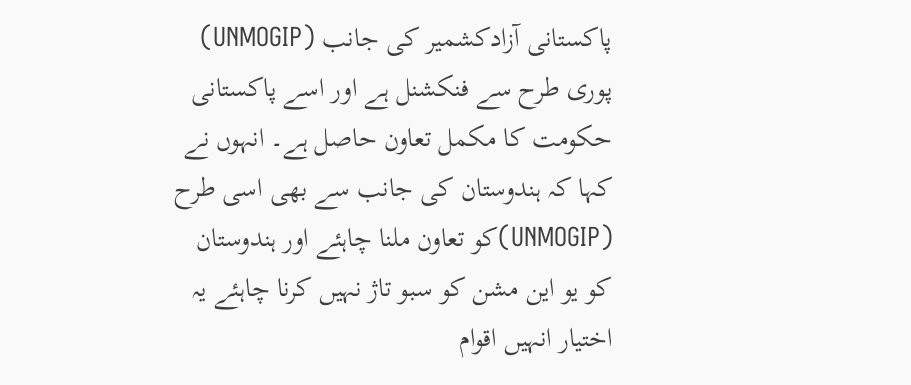پاکستانی آزادکشمیر کی جانب (UNMOGIP) پوری طرح سے فنکشنل ہے اور اسے پاکستانی حکومت کا مکمل تعاون حاصل ہے۔ انہوں نے کہا کہ ہندوستان کی جانب سے بھی اسی طرح (UNMOGIP)کو تعاون ملنا چاہئے اور ہندوستان کو یو این مشن کو سبو تاژ نہیں کرنا چاہئے یہ اختیار انہیں اقوام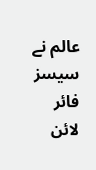عالم نے سیسز فائر لائن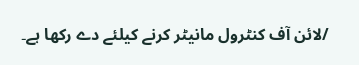/لائن آف کنٹرول مانیٹر کرنے کیلئے دے رکھا ہے۔